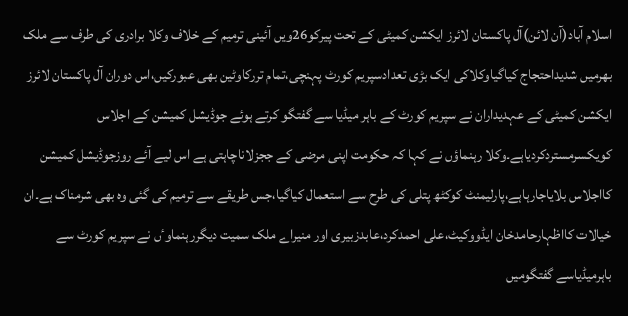اسلام آباد(آن لائن)آل پاکستان لائرز ایکشن کمیٹی کے تحت پیرکو26ویں آئینی ترمیم کے خلاف وکلا برادری کی طرف سے ملک بھرمیں شدیداحتجاج کیاگیاوکلاکی ایک بڑی تعدادسپریم کورٹ پہنچی،تمام تررکاوٹین بھی عبورکیں،اس دوران آل پاکستان لائرز ایکشن کمیٹی کے عہدیداران نے سپریم کورٹ کے باہر میڈیا سے گفتگو کرتے ہوئے جوڈیشل کمیشن کے اجلاس کویکسرمستردکردیاہے۔وکلا رہنماؤں نے کہا کہ حکومت اپنی مرضی کے ججزلاناچاہتی ہے اس لیے آئے روزجوڈیشل کمیشن کااجلاس بلایاجارہاہے،پارلیمنٹ کوکٹھ پتلی کی طرح سے استعمال کیاگیا،جس طریقے سے ترمیم کی گئی وہ بھی شرمناک ہے۔ان خیالات کااظہارحامدخان ایڈووکیٹ،علی احمدکرد،عابدزبیری اور منیراے ملک سمیت دیگررہنماوٴں نے سپریم کورٹ سے باہرمیڈیاسے گفتگومیں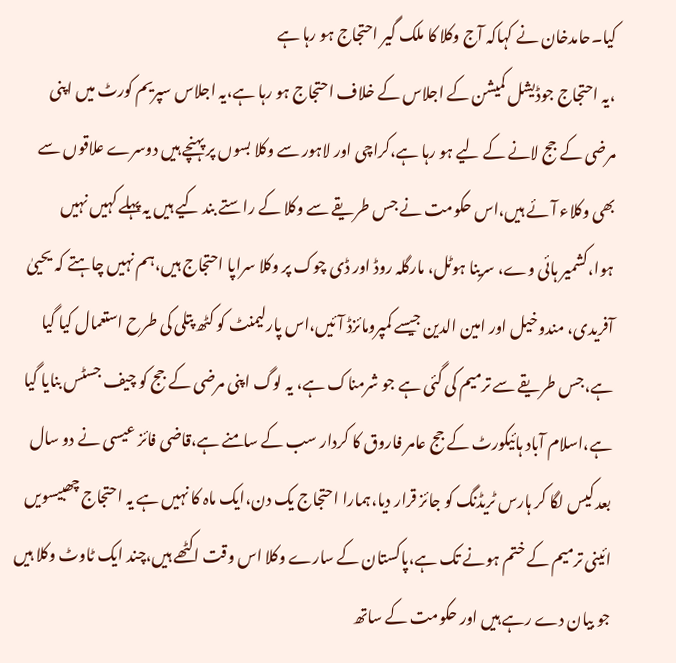کیا۔حامدخان نے کہاکہ آج وکلا کا ملک گیر احتجاج ہو رہا ہے
،یہ احتجاج جوڈیشل کمیشن کے اجلاس کے خلاف احتجاج ہو رہا ہے،یہ اجلاس سپریم کورٹ میں اپنی مرضی کے جج لانے کے لیے ہو رہا ہے،کراچی اور لاہور سے وکلا بسوں پر پہنچے ہیں دوسرے علاقوں سے بھی وکلاء آئے ہیں،اس حکومت نے جس طریقے سے وکلا کے راستے بند کیے ہیں یہ پہلے کہیں نہیں ہوا،کشمیر ہائی وے، سرینا ہوٹل، مارگلہ روڈ اور ڈی چوک پر وکلا سراپا احتجاج ہیں،ہم نہیں چاہتے کہ یحییٰ آفریدی، مندوخیل اور امین الدین جیسے کمپرومائزڈ آئیں،اس پارلیمنٹ کو کٹھ پتلی کی طرح استعمال کیا گیا ہے،جس طریقے سے ترمیم کی گئی ہے جو شرمناک ہے، یہ لوگ اپنی مرضی کے جج کو چیف جسٹس بنایا گیا ہے،اسلام آباد ہائیکورٹ کے جج عامر فاروق کا کردار سب کے سامنے ہے،قاضی فائز عیسی نے دو سال بعد کیس لگا کر ہارس ٹریڈنگ کو جائز قرار دیا،ہمارا احتجاج یک دن،ایک ماہ کا نہیں ہے یہ احتجاج چھبیسویں ائینی ترمیم کے ختم ہونے تک ہے،پاکستان کے سارے وکلا اس وقت اکٹھے ہیں،چند ایک ٹاوٹ وکلا ہیں جو بیان دے رہے ہیں اور حکومت کے ساتھ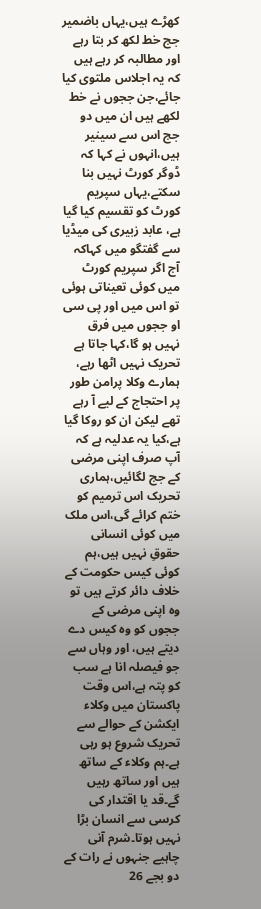کھڑے ہیں،یہاں باضمیر جج خط لکھ کر بتا رہے اور مطالبہ کر رہے ہیں کہ یہ اجلاس ملتوی کیا جائے،جن ججوں نے خط لکھے ہیں ان میں دو جج اس سے سینیر ہیں،انہوں نے کہا کہ ڈوگر کورٹ نہیں بنا سکتے،یہاں سپریم کورٹ کو تقسیم کیا گیا ہے، عابد زبیری کی میڈیا سے گفتگو میں کہاکہ آج اگر سپریم کورٹ میں کوئی تعیناتی ہوئی تو اس میں اور پی سی او ججوں میں فرق نہیں ہو گا،کہا جاتا ہے تحریک نہیں اٹھا رہے، ہمارے وکلا پرامن طور پر احتجاج کے لیے آ رہے تھے لیکن ان کو روکا گیا ہے،کیا یہ عدلیہ ہے کہ آپ صرف اپنی مرضی کے جج لگائیں،ہماری تحریک اس ترمیم کو ختم کرائے گی،اس ملک میں کوئی انسانی حقوقِ نہیں ہیں،ہم کوئی کیس حکومت کے خلاف دائر کرتے ہیں تو وہ اپنی مرضی کے ججوں کو وہ کیس دے دیتے ہیں، اور وہاں سے جو فیصلہ انا ہے سب کو پتہ ہے،اس وقت پاکستان میں وکلاء ایکشن کے حوالے سے تحریک شروع ہو رہی ہے۔ہم وکلاء کے ساتھ ہیں اور ساتھ رہیں گے۔قد یا اقتدار کی کرسی سے انسان بڑا نہیں ہوتا۔شرم آنی چاہیے جنہوں نے رات کے دو بجے 26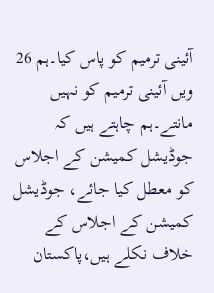آئینی ترمیم کو پاس کیا۔ہم 26 ویں آئینی ترمیم کو نہیں مانتے۔ہم چاہتے ہیں کہ جوڈیشل کمیشن کے اجلاس کو معطل کیا جائے، جوڈیشل کمیشن کے اجلاس کے خلاف نکلے ہیں،پاکستان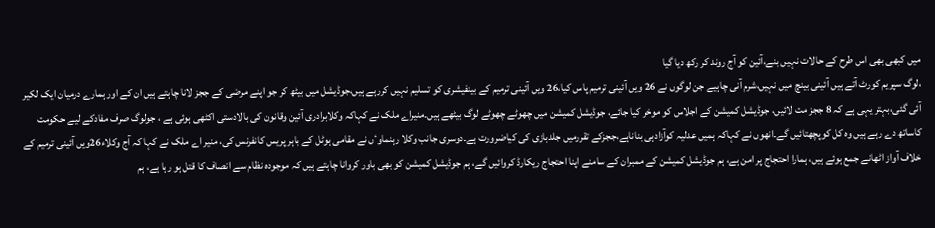میں کبھی بھی اس طرح کے حالات نہیں بنے،آئین کو آج روند کر رکھ دیا گیا
،لوگ سپریم کورٹ آتے ہیں آئینی بینچ میں نہیں،شرم آنی چاہیے جن لوگوں نے 26 ویں آئینی ترمیم پاس کیا،26 ویں آئینی ترمیم کے بینفیشری کو تسلیم نہیں کررہے ہیں،جوڈیشل میں بیٹھ کر جو اپنے مرضی کے ججز لانا چاہتے ہیں ان کے اور ہمارے درمیان ایک لکیر آئی گئی،بہتر یہی ہے کہ 8 ججز مت لائیں، جوڈیشل کمیشن کے اجلاس کو موخر کیا جائے، جوڈیشل کمیشن میں چھوٹے چھوٹے لوگ بیٹھے ہیں۔منیراے ملک نے کہاکہ وکلابرادری آئین وقانون کی بالادستی اکٹھی ہوئی ہے ، جولوگ صرف مفادکے لیے حکومت کاساتھ دے رہے ہیں وہ کل کوپچھتائیں گے۔انھوں نے کہاکہ ہمیں عدلیہ کوآزادہی بناناہے،ججزکے تقررمیں جلدبازی کی کیاضرورت ہے۔دوسری جانب وکلا رہنماوٴں نے مقامی ہوٹل کے باہر پریس کانفرنس کی، منیر اے ملک نے کہا کہ آج وکلاء26ویں آئینی ترمیم کے خلاف آواز اٹھانے جمع ہوئے ہیں، ہمارا احتجاج پر امن ہے، ہم جوڈیشل کمیشن کے ممبران کے سامنے اپنا احتجاج ریکارڈ کروائیں گے، ہم جوڈیشل کمیشن کو بھی باور کروانا چاہتے ہیں کہ موجودہ نظام سے انصاف کا قتل ہو رہا ہے، ہم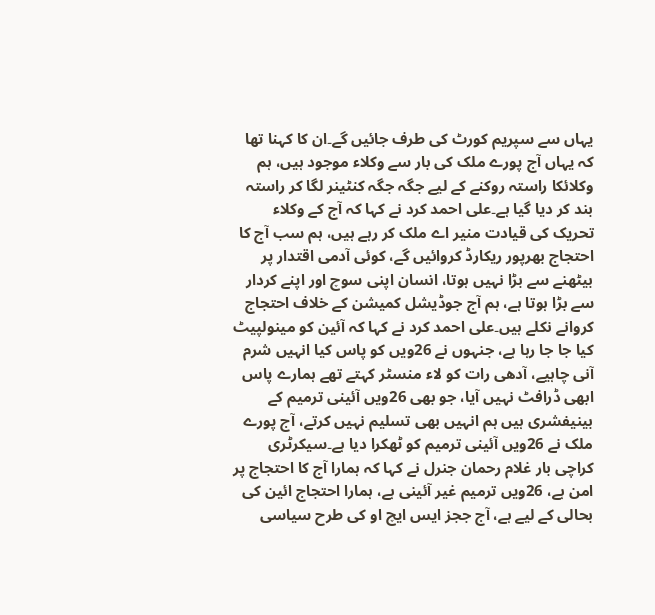یہاں سے سپریم کورٹ کی طرف جائیں گے۔ان کا کہنا تھا کہ یہاں آج پورے ملک کی بار سے وکلاء موجود ہیں، ہم وکلائکا راستہ روکنے کے لیے جگہ جگہ کنٹینر لگا کر راستہ بند کر دیا گیا ہے۔علی احمد کرد نے کہا کہ آج کے وکلاء تحریک کی قیادت منیر اے ملک کر رہے ہیں، ہم سب آج کا احتجاج بھرپور ریکارڈ کروائیں گے، کوئی آدمی اقتدار پر بیٹھنے سے بڑا نہیں ہوتا، انسان اپنی سوچ اور اپنے کردار سے بڑا ہوتا ہے، ہم آج جوڈیشل کمیشن کے خلاف احتجاج کروانے نکلے ہیں۔علی احمد کرد نے کہا کہ آئین کو مینولپیٹ کیا جا جا رہا ہے، جنہوں نے 26ویں کو پاس کیا انہیں شرم آنی چاہیے، آدھی رات کو لاء منسٹر کہتے تھے ہمارے پاس ابھی ڈرافٹ نہیں آیا، جو بھی 26ویں آئینی ترمیم کے بینیفشری ہیں ہم انہیں بھی تسلیم نہیں کرتے، آج پورے ملک نے 26ویں آئینی ترمیم کو ٹھکرا دیا ہے۔سیکرٹری کراچی بار غلام رحمان جنرل نے کہا کہ ہمارا آج کا احتجاج پر امن ہے، 26ویں ترمیم غیر آئینی ہے، ہمارا احتجاج ائین کی بحالی کے لیے ہے، آج ججز ایس ایچ او کی طرح سیاسی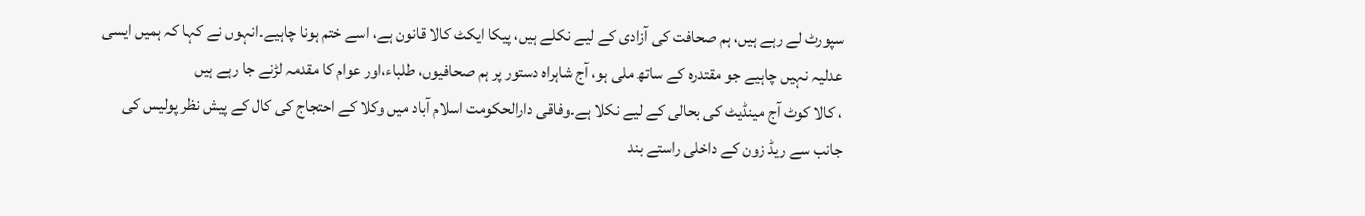سپورٹ لے رہے ہیں، ہم صحافت کی آزادی کے لیے نکلے ہیں، پیکا ایکٹ کالا قانون ہے، اسے ختم ہونا چاہیے۔انہوں نے کہا کہ ہمیں ایسی عدلیہ نہیں چاہیے جو مقتدرہ کے ساتھ ملی ہو، آج شاہراہ دستور پر ہم صحافیوں، طلباء،اور عوام کا مقدمہ لڑنے جا رہے ہیں
، کالا کوٹ آج مینڈیٹ کی بحالی کے لیے نکلا ہے۔وفاقی دارالحکومت اسلام آباد میں وکلا کے احتجاج کی کال کے پیش نظر پولیس کی جانب سے ریڈ زون کے داخلی راستے بند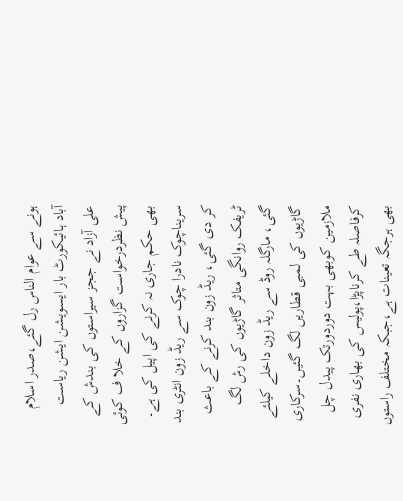ہونے سے عوام الناس رل گئے،صدر اسلام آباد ہائیکورٹ بار ایسویشن ایشن ریاست علی آزاد نے ججز سیراستوں کی بندش کے پیش نظردرخواست گزاروں کے خلا ف کوئی بھی حکم جاری نہ کرنے کی اپیل کی ہے۔ سریناچوک نادرا چوک سے ریڈ زون انٹری بند کر دی گئی، ریڈ زون بند کرنے کے باعث ٹریفک روانگی متاثر گاڑیوں کی رش لگ گئی، مارگلہ روڈ سے ریڈ زون داخلے کیلئے گاڑیوں کی لمبی قطاریں لگ گئیں۔سرکاری ملازمین کوبھی بہت دوردورتک پیدل چل کرفاصلہ طے کرناپڑا،پولیس کی بھاری نفری بھی ہرجگہ تعینات ہے،جبکہ مختلف راستوں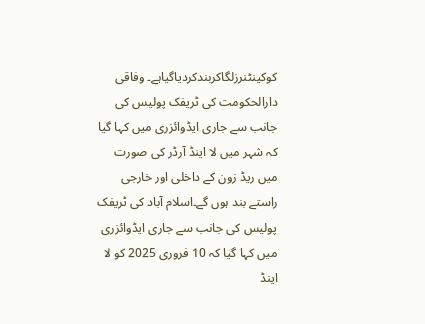کوکینٹنرزلگاکربندکردیاگیاہے۔ وفاقی دارالحکومت کی ٹریفک پولیس کی جانب سے جاری ایڈوائزری میں کہا گیا کہ شہر میں لا اینڈ آرڈر کی صورت میں ریڈ زون کے داخلی اور خارجی راستے بند ہوں گے۔اسلام آباد کی ٹریفک پولیس کی جانب سے جاری ایڈوائزری میں کہا گیا کہ 10 فروری 2025 کو لا اینڈ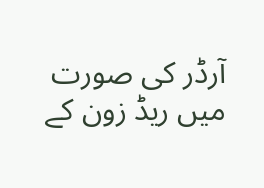آرڈر کی صورت میں ریڈ زون کے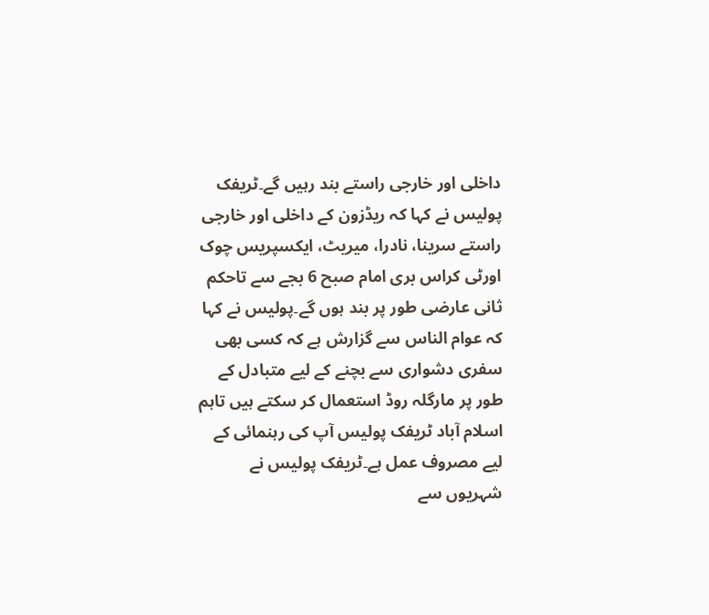داخلی اور خارجی راستے بند رہیں گے۔ٹریفک پولیس نے کہا کہ ریڈزون کے داخلی اور خارجی راستے سرینا، نادرا، میریٹ، ایکسپریس چوک اورٹی کراس بری امام صبح 6 بجے سے تاحکم ثانی عارضی طور پر بند ہوں گے۔پولیس نے کہا کہ عوام الناس سے گزارش ہے کہ کسی بھی سفری دشواری سے بچنے کے لیے متبادل کے طور پر مارگلہ روڈ استعمال کر سکتے ہیں تاہم اسلام آباد ٹریفک پولیس آپ کی رہنمائی کے لیے مصروف عمل ہے۔ٹریفک پولیس نے شہریوں سے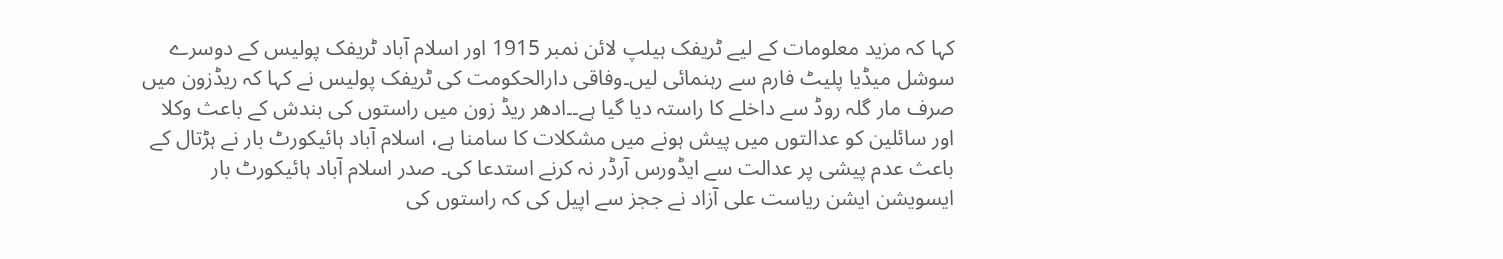کہا کہ مزید معلومات کے لیے ٹریفک ہیلپ لائن نمبر 1915 اور اسلام آباد ٹریفک پولیس کے دوسرے سوشل میڈیا پلیٹ فارم سے رہنمائی لیں۔وفاقی دارالحکومت کی ٹریفک پولیس نے کہا کہ ریڈزون میں صرف مار گلہ روڈ سے داخلے کا راستہ دیا گیا ہے۔۔ادھر ریڈ زون میں راستوں کی بندش کے باعث وکلا اور سائلین کو عدالتوں میں پیش ہونے میں مشکلات کا سامنا ہے، اسلام آباد ہائیکورٹ بار نے ہڑتال کے باعث عدم پیشی پر عدالت سے ایڈورس آرڈر نہ کرنے استدعا کی۔ صدر اسلام آباد ہائیکورٹ بار ایسویشن ایشن ریاست علی آزاد نے ججز سے اپیل کی کہ راستوں کی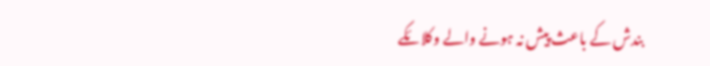بندش کے باعث پیش نہ ہونے والے وکلائکے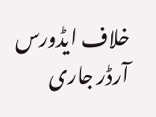خلاف ایڈورس آرڈر جاری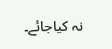نہ کیاجائے۔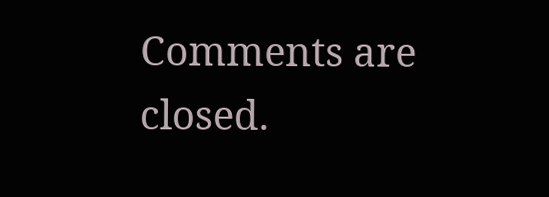Comments are closed.